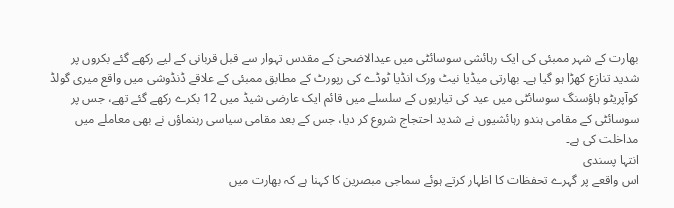بھارت کے شہر ممبئی کی ایک رہائشی سوسائٹی میں عیدالاضحیٰ کے مقدس تہوار سے قبل قربانی کے لیے رکھے گئے بکروں پر شدید تنازع کھڑا ہو گیا ہے۔ بھارتی میڈیا نیٹ ورک انڈیا ٹوڈے کی رپورٹ کے مطابق ممبئی کے علاقے ڈنڈوشی میں واقع میری گولڈ کوآپریٹو ہاؤسنگ سوسائٹی میں عید کی تیاریوں کے سلسلے میں قائم ایک عارضی شیڈ میں 12 بکرے رکھے گئے تھے، جس پر سوسائٹی کے مقامی ہندو رہائشیوں نے شدید احتجاج شروع کر دیا، جس کے بعد مقامی سیاسی رہنماؤں نے بھی معاملے میں مداخلت کی ہے۔
انتہا پسندی
اس واقعے پر گہرے تحفظات کا اظہار کرتے ہوئے سماجی مبصرین کا کہنا ہے کہ بھارت میں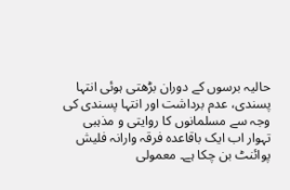حالیہ برسوں کے دوران بڑھتی ہوئی انتہا پسندی، عدم برداشت اور انتہا پسندی کی وجہ سے مسلمانوں کا روایتی و مذہبی تہوار اب ایک باقاعدہ فرقہ وارانہ فلیش پوائنٹ بن چکا ہے۔ معمولی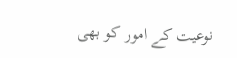نوعیت کے امور کو بھی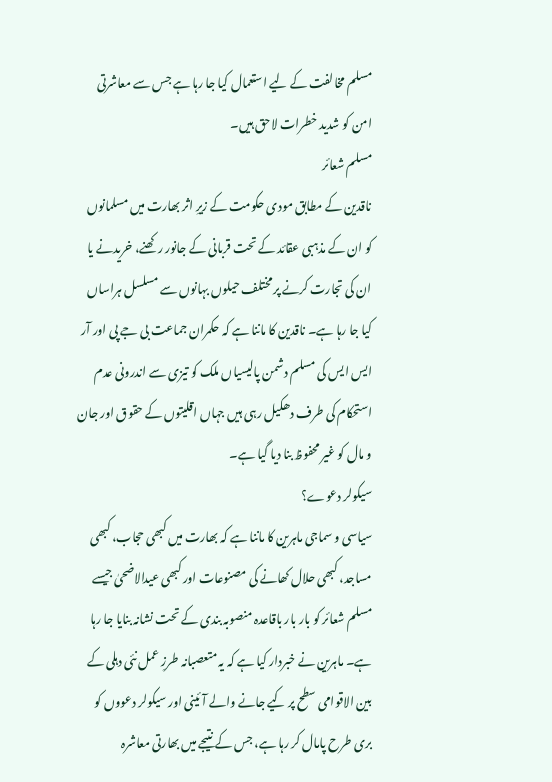مسلم مخالفت کے لیے استعمال کیا جا رہا ہے جس سے معاشرتی امن کو شدید خطرات لاحق ہیں۔
مسلم شعائر
ناقدین کے مطابق مودی حکومت کے زیرِ اثر بھارت میں مسلمانوں کو ان کے مذہبی عقائد کے تحت قربانی کے جانور رکھنے، خریدنے یا ان کی تجارت کرنے پر مختلف حیلوں بہانوں سے مسلسل ہراساں کیا جا رہا ہے۔ ناقدین کا ماننا ہے کہ حکمران جماعت بی جے پی اور آر ایس ایس کی مسلم دشمن پالیسیاں ملک کو تیزی سے اندرونی عدم استحکام کی طرف دھکیل رہی ہیں جہاں اقلیتوں کے حقوق اور جان و مال کو غیر محفوظ بنا دیا گیا ہے۔
سیکولر دعوے؟
سیاسی و سماجی ماہرین کا ماننا ہے کہ بھارت میں کبھی حجاب، کبھی مساجد، کبھی حلال کھانے کی مصنوعات اور کبھی عیدالاضحیٰ جیسے مسلم شعائر کو بار بار باقاعدہ منصوبہ بندی کے تحت نشانہ بنایا جا رہا ہے۔ ماہرین نے خبردار کیا ہے کہ یہ متعصبانہ طرزِ عمل نئی دہلی کے بین الاقوامی سطح پر کیے جانے والے آئینی اور سیکولر دعووں کو بری طرح پامال کر رہا ہے، جس کے نتیجے میں بھارتی معاشرہ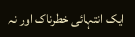ایک انتہائی خطرناک اور نہ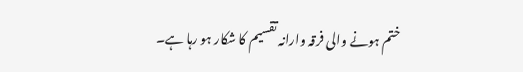ختم ہونے والی فرقہ وارانہ تقسیم کا شکار ہو رہا ہے۔